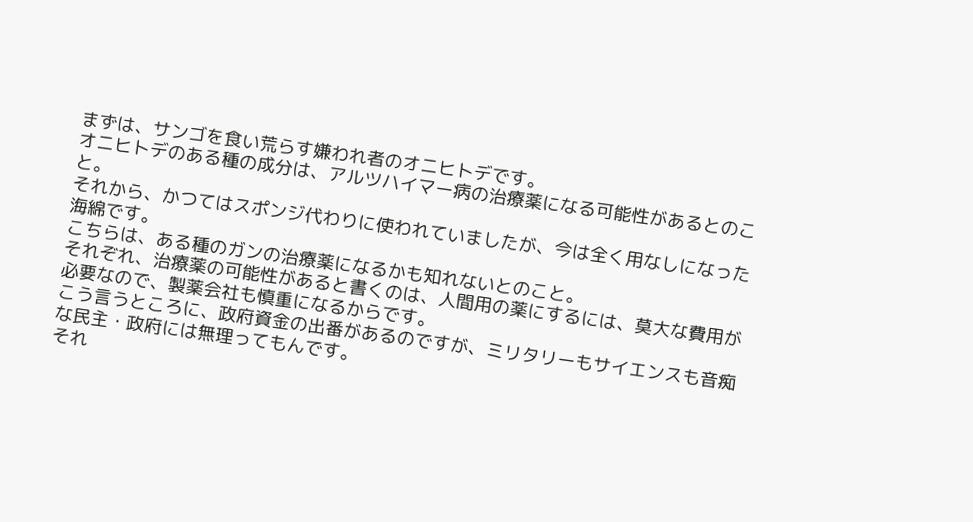まずは、サンゴを食い荒らす嫌われ者のオニヒトデです。
オニヒトデのある種の成分は、アルツハイマー病の治療薬になる可能性があるとのこと。
それから、かつてはスポンジ代わりに使われていましたが、今は全く用なしになった海綿です。
こちらは、ある種のガンの治療薬になるかも知れないとのこと。
それぞれ、治療薬の可能性があると書くのは、人間用の薬にするには、莫大な費用が必要なので、製薬会社も慎重になるからです。
こう言うところに、政府資金の出番があるのですが、ミリタリーもサイエンスも音痴な民主・政府には無理ってもんです。
それ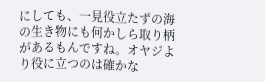にしても、一見役立たずの海の生き物にも何かしら取り柄があるもんですね。オヤジより役に立つのは確かな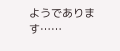ようであります……